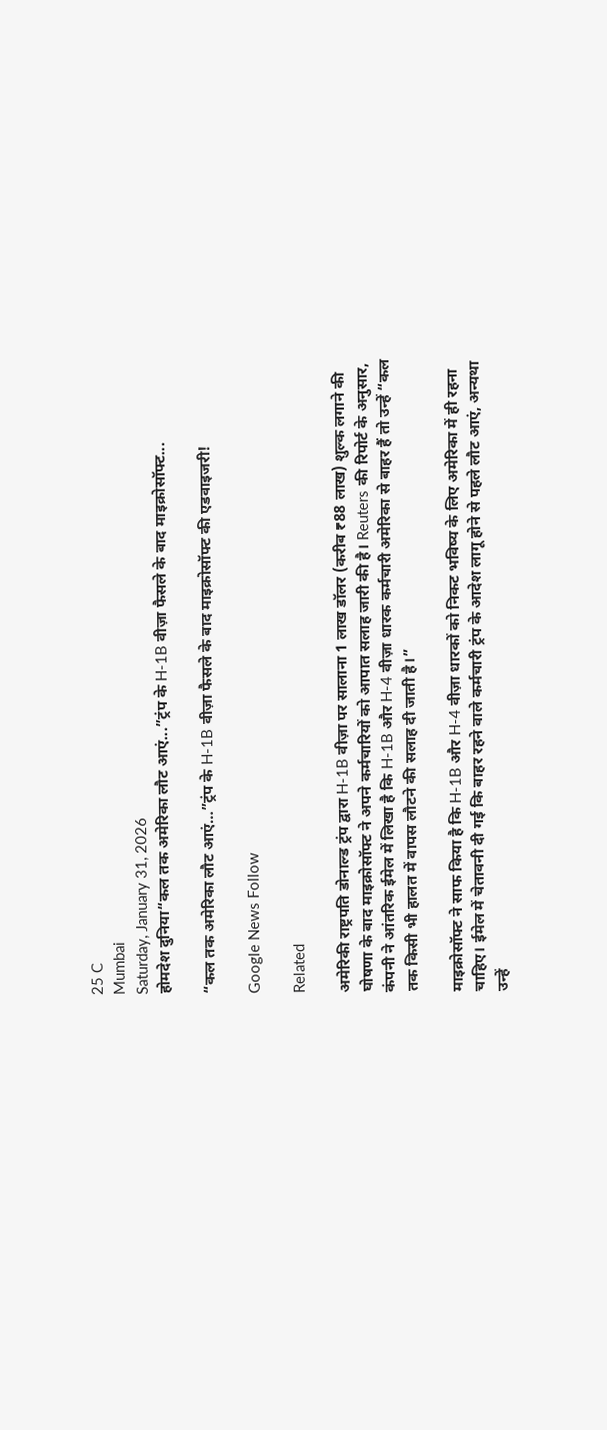25 C
Mumbai
Saturday, January 31, 2026
होमदेश दुनिया“कल तक अमेरिका लौट आएं...”ट्रंप के H-1B वीज़ा फैसले के बाद माइक्रोसॉफ्ट...

“कल तक अमेरिका लौट आएं…”ट्रंप के H-1B वीज़ा फैसले के बाद माइक्रोसॉफ्ट की एडवाइजरी!

Google News Follow

Related

अमेरिकी राष्ट्रपति डोनाल्ड ट्रंप द्वारा H-1B वीज़ा पर सालाना 1 लाख डॉलर (करीब ₹88 लाख) शुल्क लगाने की घोषणा के बाद माइक्रोसॉफ्ट ने अपने कर्मचारियों को आपात सलाह जारी की है। Reuters की रिपोर्ट के अनुसार, कंपनी ने आंतरिक ईमेल में लिखा है कि H-1B और H-4 वीज़ा धारक कर्मचारी अमेरिका से बाहर हैं तो उन्हें “कल तक किसी भी हालत में वापस लौटने की सलाह दी जाती है।”

माइक्रोसॉफ्ट ने साफ किया है कि H-1B और H-4 वीज़ा धारकों को निकट भविष्य के लिए अमेरिका में ही रहना चाहिए। ईमेल में चेतावनी दी गई कि बाहर रहने वाले कर्मचारी ट्रंप के आदेश लागू होने से पहले लौट आएं, अन्यथा उन्हें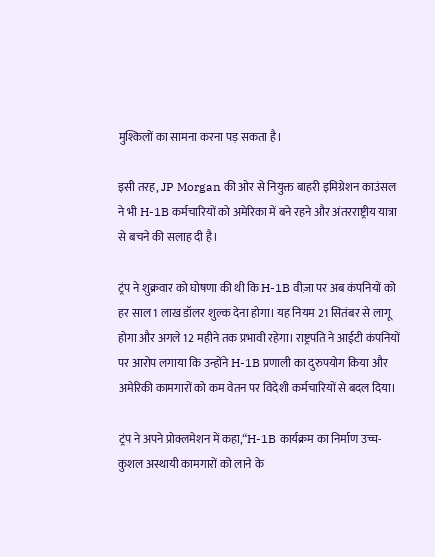मुश्किलों का सामना करना पड़ सकता है।

इसी तरह, JP Morgan की ओर से नियुक्त बाहरी इमिग्रेशन काउंसल ने भी H-1B कर्मचारियों को अमेरिका में बने रहने और अंतरराष्ट्रीय यात्रा से बचने की सलाह दी है।

ट्रंप ने शुक्रवार को घोषणा की थी कि H-1B वीज़ा पर अब कंपनियों को हर साल 1 लाख डॉलर शुल्क देना होगा। यह नियम 21 सितंबर से लागू होगा और अगले 12 महीने तक प्रभावी रहेगा। राष्ट्रपति ने आईटी कंपनियों पर आरोप लगाया कि उन्होंने H-1B प्रणाली का दुरुपयोग किया और अमेरिकी कामगारों को कम वेतन पर विदेशी कर्मचारियों से बदल दिया।

ट्रंप ने अपने प्रोक्लमेशन में कहा,“H-1B कार्यक्रम का निर्माण उच्च-कुशल अस्थायी कामगारों को लाने के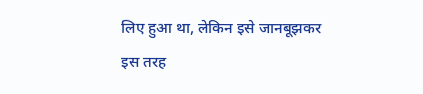लिए हुआ था, लेकिन इसे जानबूझकर इस तरह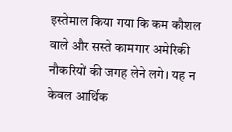इस्तेमाल किया गया कि कम कौशल वाले और सस्ते कामगार अमेरिकी नौकरियों की जगह लेने लगे। यह न केवल आर्थिक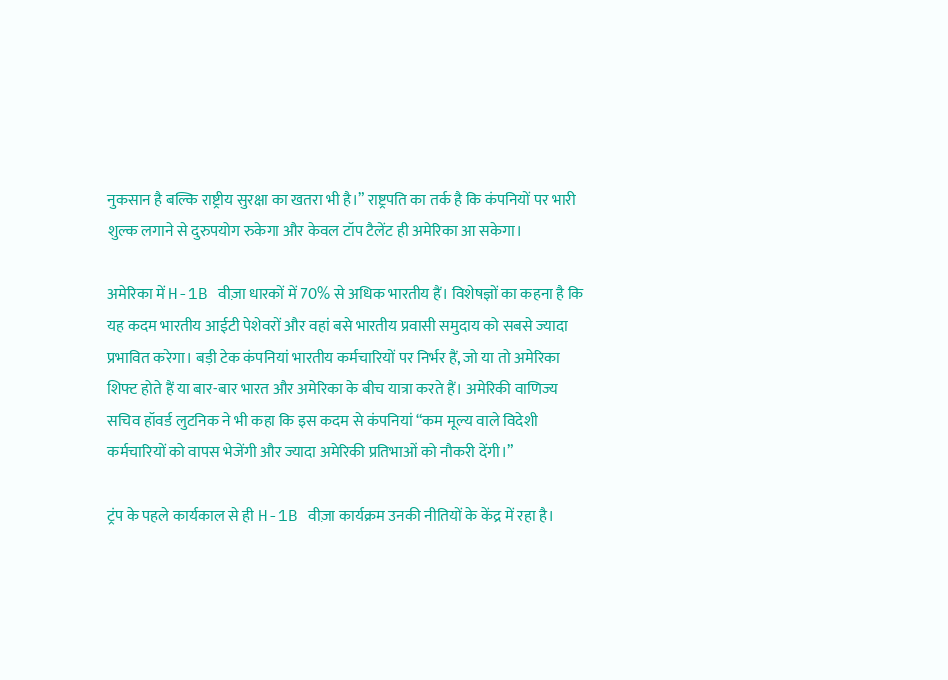नुकसान है बल्कि राष्ट्रीय सुरक्षा का खतरा भी है।” राष्ट्रपति का तर्क है कि कंपनियों पर भारी शुल्क लगाने से दुरुपयोग रुकेगा और केवल टॉप टैलेंट ही अमेरिका आ सकेगा।

अमेरिका में H-1B वीज़ा धारकों में 70% से अधिक भारतीय हैं। विशेषज्ञों का कहना है कि यह कदम भारतीय आईटी पेशेवरों और वहां बसे भारतीय प्रवासी समुदाय को सबसे ज्यादा प्रभावित करेगा। बड़ी टेक कंपनियां भारतीय कर्मचारियों पर निर्भर हैं, जो या तो अमेरिका शिफ्ट होते हैं या बार-बार भारत और अमेरिका के बीच यात्रा करते हैं। अमेरिकी वाणिज्य सचिव हॉवर्ड लुटनिक ने भी कहा कि इस कदम से कंपनियां “कम मूल्य वाले विदेशी कर्मचारियों को वापस भेजेंगी और ज्यादा अमेरिकी प्रतिभाओं को नौकरी देंगी।”

ट्रंप के पहले कार्यकाल से ही H-1B वीज़ा कार्यक्रम उनकी नीतियों के केंद्र में रहा है।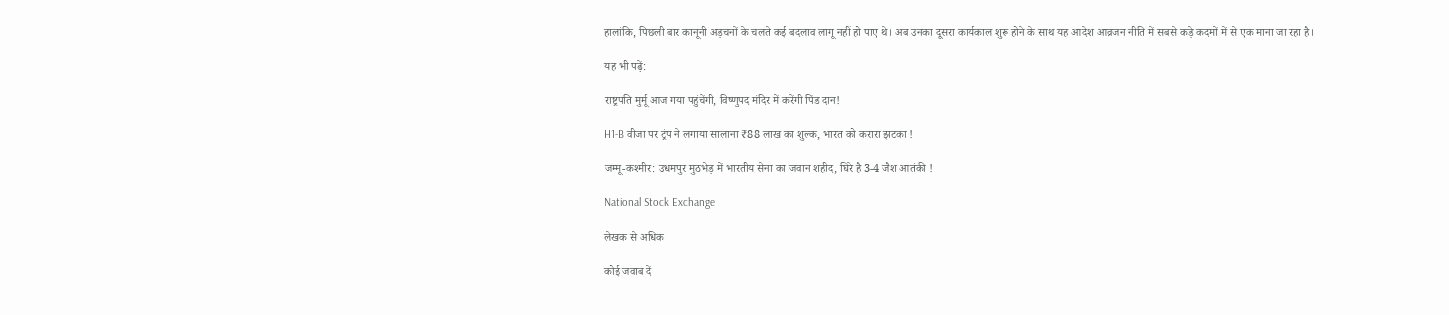हालांकि, पिछली बार कानूनी अड़चनों के चलते कई बदलाव लागू नहीं हो पाए थे। अब उनका दूसरा कार्यकाल शुरू होने के साथ यह आदेश आव्रजन नीति में सबसे कड़े कदमों में से एक माना जा रहा है।

यह भी पढ़ें:

राष्ट्रपति मुर्मू आज गया पहुंचेंगी, विष्णुपद मंदिर में करेंगी पिंड दान!

H1-B वीजा पर ट्रंप ने लगाया सालाना ₹88 लाख का शुल्क, भारत को करारा झटका !

जम्मू-कश्मीर: उधमपुर मुठभेड़ में भारतीय सेना का जवान शहीद, घिरे है 3-4 जैश आतंकी !

National Stock Exchange

लेखक से अधिक

कोई जवाब दें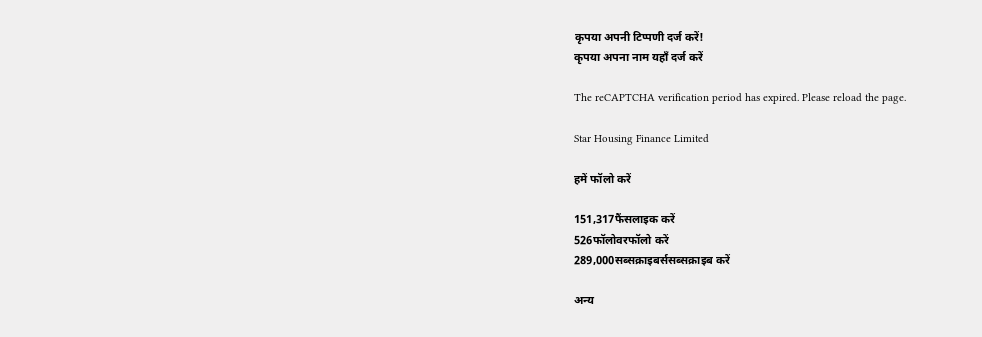कृपया अपनी टिप्पणी दर्ज करें!
कृपया अपना नाम यहाँ दर्ज करें

The reCAPTCHA verification period has expired. Please reload the page.

Star Housing Finance Limited

हमें फॉलो करें

151,317फैंसलाइक करें
526फॉलोवरफॉलो करें
289,000सब्सक्राइबर्ससब्सक्राइब करें

अन्य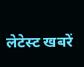लेटेस्ट खबरें